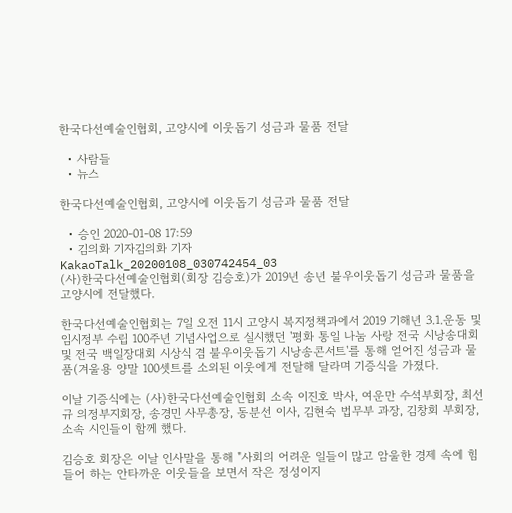한국다선예술인협회, 고양시에 이웃돕기 성금과 물품 전달

  • 사람들
  • 뉴스

한국다선예술인협회, 고양시에 이웃돕기 성금과 물품 전달

  • 승인 2020-01-08 17:59
  • 김의화 기자김의화 기자
KakaoTalk_20200108_030742454_03
(사)한국다선예술인협회(회장 김승호)가 2019년 송년 불우이웃돕기 성금과 물품을 고양시에 전달했다.

한국다선예술인협회는 7일 오전 11시 고양시 복지정책과에서 2019 기해년 3.1.운동 및 임시정부 수립 100주년 기념사업으로 실시했던 '평화 통일 나눔 사랑 전국 시낭송대회 및 전국 백일장대회 시상식 겸 불우이웃돕기 시낭송콘서트'를 통해 얻어진 성금과 물품(겨울용 양말 100셋트를 소외된 이웃에게 전달해 달라며 기증식을 가졌다.

이날 기증식에는 (사)한국다선예술인협회 소속 이진호 박사, 여운만 수석부회장, 최선규 의정부지회장, 송경민 사무총장, 동분선 이사, 김현숙 법무부 과장, 김창회 부회장, 소속 시인들이 함께 했다.

김승호 회장은 이날 인사말을 통해 "사회의 어려운 일들이 많고 암울한 경제 속에 힘들어 하는 안타까운 이웃들을 보면서 작은 정성이지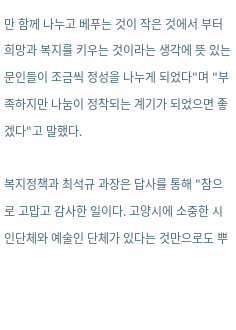만 함께 나누고 베푸는 것이 작은 것에서 부터 희망과 복지를 키우는 것이라는 생각에 뜻 있는 문인들이 조금씩 정성을 나누게 되었다"며 "부족하지만 나눔이 정착되는 계기가 되었으면 좋겠다"고 말했다.

복지정책과 최석규 과장은 답사를 통해 "참으로 고맙고 감사한 일이다. 고양시에 소중한 시인단체와 예술인 단체가 있다는 것만으로도 뿌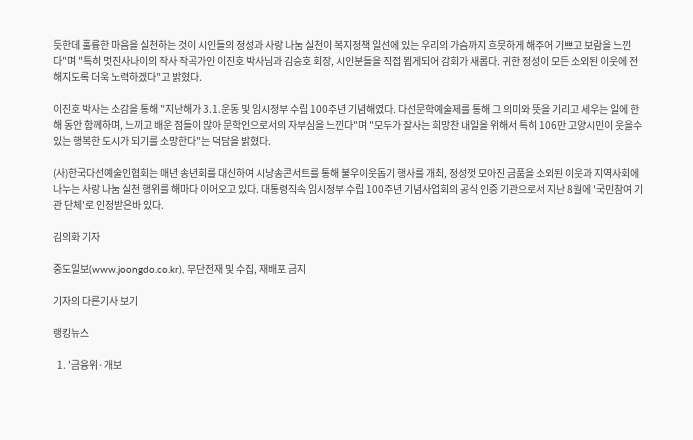듯한데 훌륭한 마음을 실천하는 것이 시인들의 정성과 사랑 나눔 실천이 복지정책 일선에 있는 우리의 가슴까지 흐믓하게 해주어 기쁘고 보람을 느낀다"며 "특히 멋진사나이의 작사 작곡가인 이진호 박사님과 김승호 회장, 시인분들을 직접 뵙게되어 감회가 새롭다. 귀한 정성이 모든 소외된 이웃에 전해지도록 더욱 노력하겠다"고 밝혔다.

이진호 박사는 소감을 통해 "지난해가 3.1.운동 및 임시정부 수립 100주년 기념해였다. 다선문학예술제를 통해 그 의미와 뜻을 기리고 세우는 일에 한해 동안 함께하며, 느끼고 배운 점들이 많아 문학인으로서의 자부심을 느낀다"며 "모두가 잘사는 희망찬 내일을 위해서 특히 106만 고양시민이 웃을수 있는 행복한 도시가 되기를 소망한다"는 덕담을 밝혔다.

(사)한국다선예술인협회는 매년 송년회를 대신하여 시낭송콘서트를 통해 불우이웃돕기 행사를 개최, 정성껏 모아진 금품을 소외된 이웃과 지역사회에 나누는 사랑 나눔 실천 행위를 해마다 이어오고 있다. 대통령직속 임시정부 수립 100주년 기념사업회의 공식 인증 기관으로서 지난 8월에 '국민참여 기관 단체'로 인정받은바 있다.

김의화 기자

중도일보(www.joongdo.co.kr), 무단전재 및 수집, 재배포 금지

기자의 다른기사 보기

랭킹뉴스

  1. '금융위·개보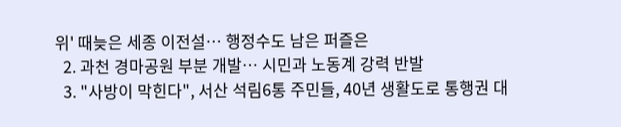위' 때늦은 세종 이전설… 행정수도 남은 퍼즐은
  2. 과천 경마공원 부분 개발… 시민과 노동계 강력 반발
  3. "사방이 막힌다", 서산 석림6통 주민들, 40년 생활도로 통행권 대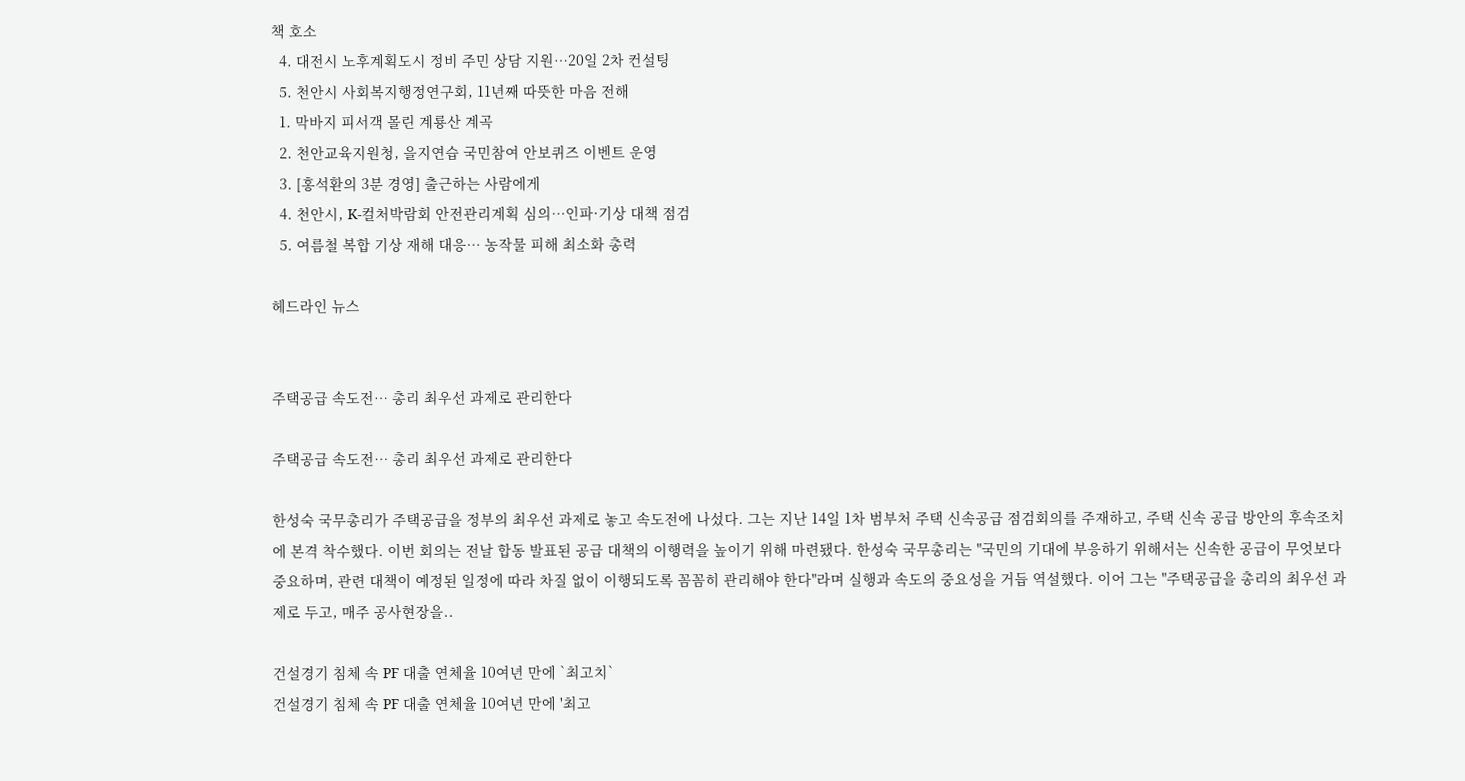책 호소
  4. 대전시 노후계획도시 정비 주민 상담 지원…20일 2차 컨설팅
  5. 천안시 사회복지행정연구회, 11년째 따뜻한 마음 전해
  1. 막바지 피서객 몰린 계룡산 계곡
  2. 천안교육지원청, 을지연습 국민참여 안보퀴즈 이벤트 운영
  3. [홍석환의 3분 경영] 출근하는 사람에게
  4. 천안시, K-컬처박람회 안전관리계획 심의…인파·기상 대책 점검
  5. 여름철 복합 기상 재해 대응… 농작물 피해 최소화 총력

헤드라인 뉴스


주택공급 속도전… 총리 최우선 과제로 관리한다

주택공급 속도전… 총리 최우선 과제로 관리한다

한성숙 국무총리가 주택공급을 정부의 최우선 과제로 놓고 속도전에 나섰다. 그는 지난 14일 1차 범부처 주택 신속공급 점검회의를 주재하고, 주택 신속 공급 방안의 후속조치에 본격 착수했다. 이번 회의는 전날 합동 발표된 공급 대책의 이행력을 높이기 위해 마련됐다. 한성숙 국무총리는 "국민의 기대에 부응하기 위해서는 신속한 공급이 무엇보다 중요하며, 관련 대책이 예정된 일정에 따라 차질 없이 이행되도록 꼼꼼히 관리해야 한다"라며 실행과 속도의 중요성을 거듭 역설했다. 이어 그는 "주택공급을 총리의 최우선 과제로 두고, 매주 공사현장을..

건설경기 침체 속 PF 대출 연체율 10여년 만에 `최고치`
건설경기 침체 속 PF 대출 연체율 10여년 만에 '최고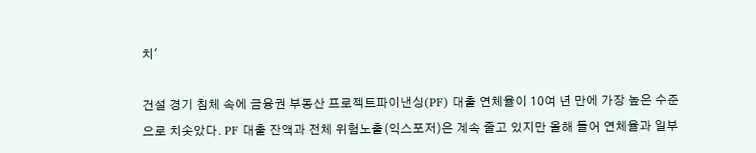치'

건설 경기 침체 속에 금융권 부동산 프로젝트파이낸싱(PF) 대출 연체율이 10여 년 만에 가장 높은 수준으로 치솟았다. PF 대출 잔액과 전체 위험노출(익스포저)은 계속 줄고 있지만 올해 들어 연체율과 일부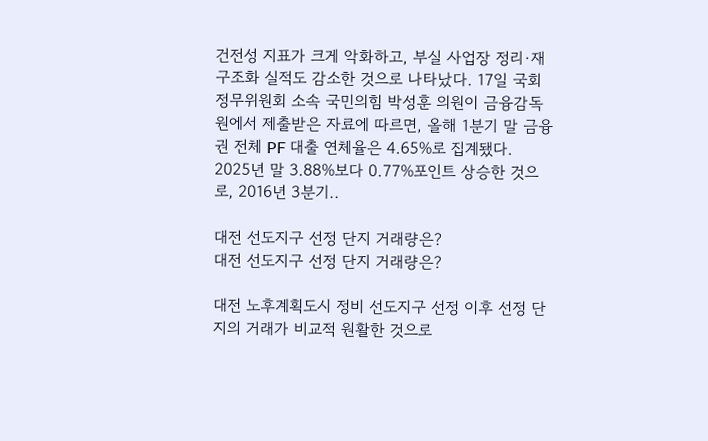건전성 지표가 크게 악화하고, 부실 사업장 정리·재구조화 실적도 감소한 것으로 나타났다. 17일 국회 정무위원회 소속 국민의힘 박성훈 의원이 금융감독원에서 제출받은 자료에 따르면, 올해 1분기 말 금융권 전체 PF 대출 연체율은 4.65%로 집계됐다. 2025년 말 3.88%보다 0.77%포인트 상승한 것으로, 2016년 3분기..

대전 선도지구 선정 단지 거래량은?
대전 선도지구 선정 단지 거래량은?

대전 노후계획도시 정비 선도지구 선정 이후 선정 단지의 거래가 비교적 원활한 것으로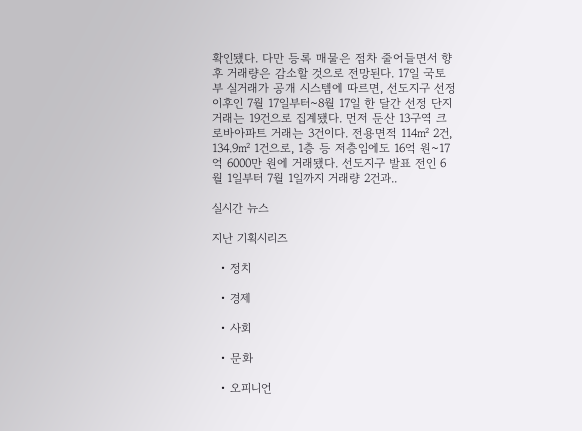확인됐다. 다만 등록 매물은 점차 줄어들면서 향후 거래량은 감소할 것으로 전망된다. 17일 국토부 실거래가 공개 시스템에 따르면, 선도지구 선정 이후인 7월 17일부터~8월 17일 한 달간 선정 단지 거래는 19건으로 집계됐다. 먼저 둔산 13구역 크로바아파트 거래는 3건이다. 전용면적 114㎡ 2건, 134.9㎡ 1건으로, 1층 등 저층임에도 16억 원~17억 6000만 원에 거래됐다. 선도지구 발표 전인 6월 1일부터 7월 1일까지 거래량 2건과..

실시간 뉴스

지난 기획시리즈

  • 정치

  • 경제

  • 사회

  • 문화

  • 오피니언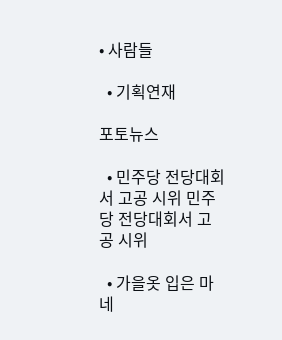• 사람들

  • 기획연재

포토뉴스

  • 민주당 전당대회서 고공 시위 민주당 전당대회서 고공 시위

  • 가을옷 입은 마네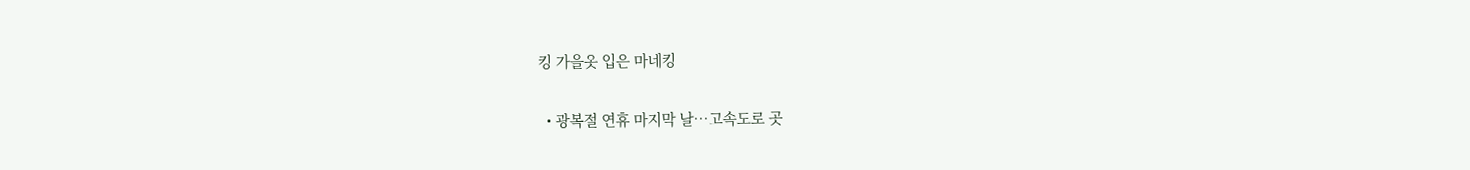킹 가을옷 입은 마네킹

  • 광복절 연휴 마지막 날…고속도로 곳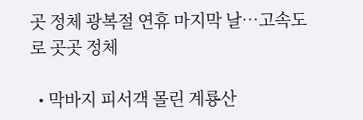곳 정체 광복절 연휴 마지막 날…고속도로 곳곳 정체

  • 막바지 피서객 몰린 계룡산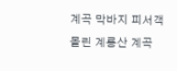계곡 막바지 피서객 몰린 계룡산 계곡